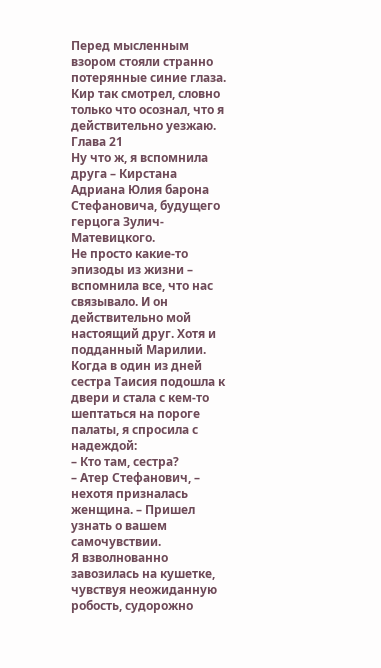Перед мысленным взором стояли странно потерянные синие глаза. Кир так смотрел, словно только что осознал, что я действительно уезжаю.
Глава 21
Ну что ж, я вспомнила друга – Кирстана Адриана Юлия барона Стефановича, будущего герцога Зулич-Матевицкого.
Не просто какие-то эпизоды из жизни – вспомнила все, что нас связывало. И он действительно мой настоящий друг. Хотя и подданный Марилии.
Когда в один из дней сестра Таисия подошла к двери и стала с кем-то шептаться на пороге палаты, я спросила с надеждой:
– Кто там, сестра?
– Атер Стефанович, – нехотя призналась женщина. – Пришел узнать о вашем самочувствии.
Я взволнованно завозилась на кушетке, чувствуя неожиданную робость, судорожно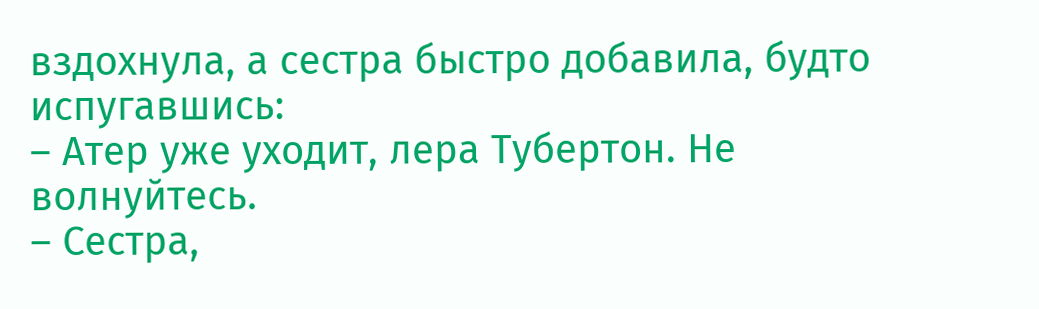вздохнула, а сестра быстро добавила, будто испугавшись:
– Атер уже уходит, лера Тубертон. Не волнуйтесь.
– Сестра,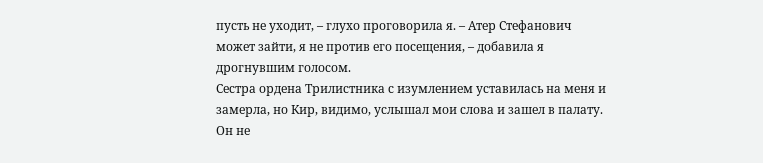пусть не уходит, – глухо проговорила я. – Атер Стефанович может зайти, я не против его посещения, – добавила я дрогнувшим голосом.
Сестра ордена Трилистника с изумлением уставилась на меня и замерла, но Кир, видимо, услышал мои слова и зашел в палату. Он не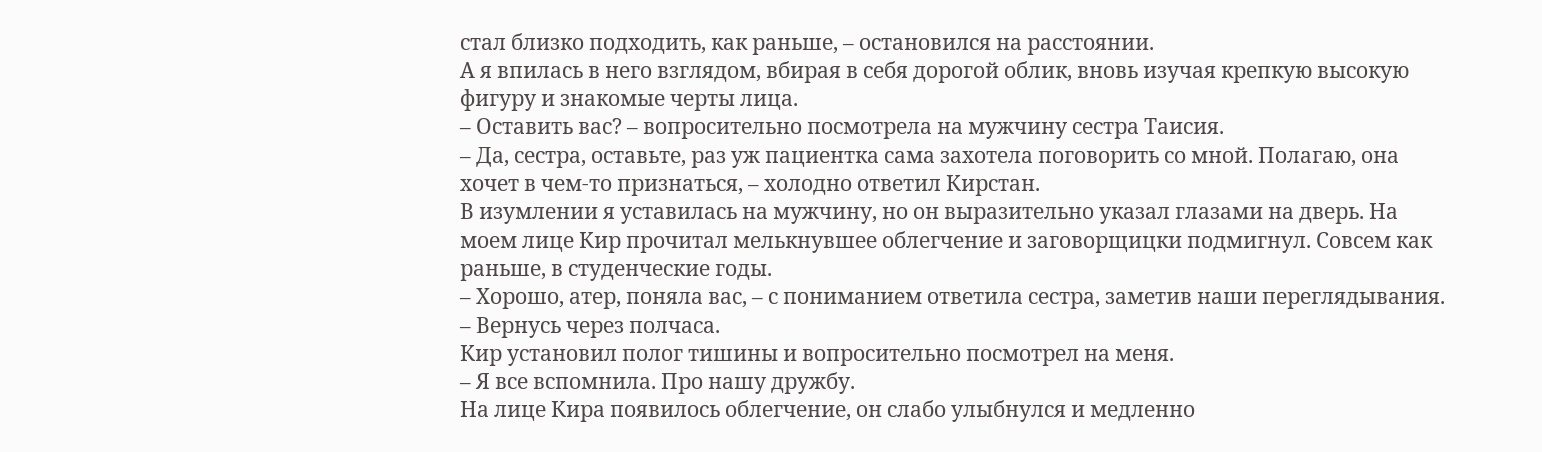стал близко подходить, как раньше, – остановился на расстоянии.
А я впилась в него взглядом, вбирая в себя дорогой облик, вновь изучая крепкую высокую фигуру и знакомые черты лица.
– Оставить вас? – вопросительно посмотрела на мужчину сестра Таисия.
– Да, сестра, оставьте, раз уж пациентка сама захотела поговорить со мной. Полагаю, она хочет в чем-то признаться, – холодно ответил Кирстан.
В изумлении я уставилась на мужчину, но он выразительно указал глазами на дверь. На моем лице Кир прочитал мелькнувшее облегчение и заговорщицки подмигнул. Совсем как раньше, в студенческие годы.
– Хорошо, атер, поняла вас, – с пониманием ответила сестра, заметив наши переглядывания. – Вернусь через полчаса.
Кир установил полог тишины и вопросительно посмотрел на меня.
– Я все вспомнила. Про нашу дружбу.
На лице Кира появилось облегчение, он слабо улыбнулся и медленно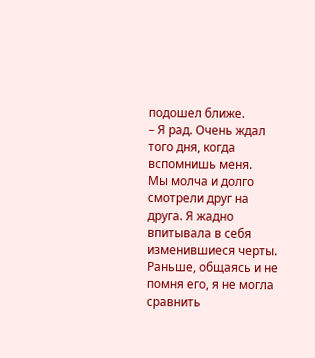подошел ближе.
– Я рад. Очень ждал того дня, когда вспомнишь меня.
Мы молча и долго смотрели друг на друга. Я жадно впитывала в себя изменившиеся черты. Раньше, общаясь и не помня его, я не могла сравнить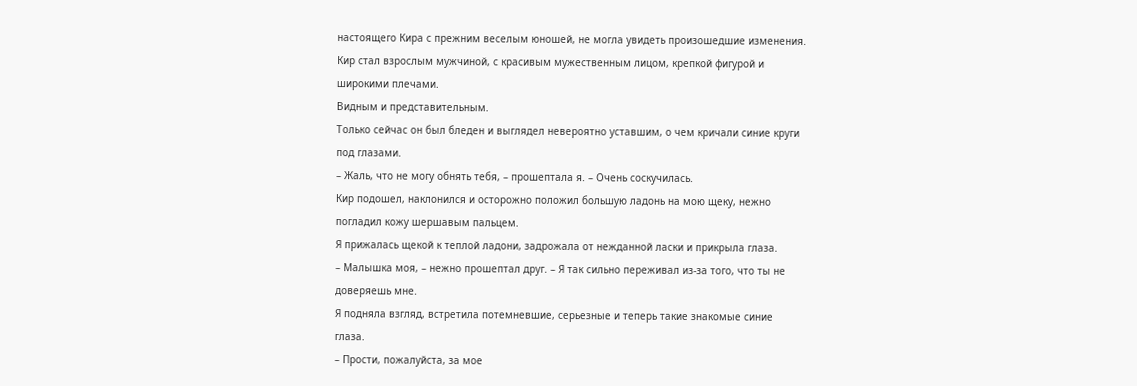настоящего Кира с прежним веселым юношей, не могла увидеть произошедшие изменения.
Кир стал взрослым мужчиной, с красивым мужественным лицом, крепкой фигурой и широкими плечами.
Видным и представительным.
Только сейчас он был бледен и выглядел невероятно уставшим, о чем кричали синие круги под глазами.
– Жаль, что не могу обнять тебя, – прошептала я. – Очень соскучилась.
Кир подошел, наклонился и осторожно положил большую ладонь на мою щеку, нежно погладил кожу шершавым пальцем.
Я прижалась щекой к теплой ладони, задрожала от нежданной ласки и прикрыла глаза.
– Малышка моя, – нежно прошептал друг. – Я так сильно переживал из-за того, что ты не доверяешь мне.
Я подняла взгляд, встретила потемневшие, серьезные и теперь такие знакомые синие глаза.
– Прости, пожалуйста, за мое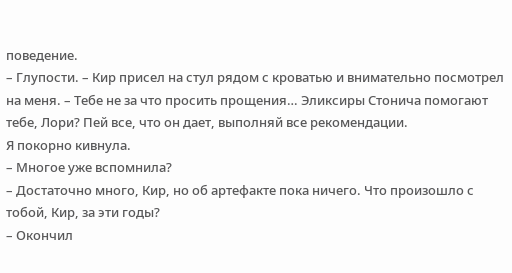поведение.
– Глупости. – Кир присел на стул рядом с кроватью и внимательно посмотрел на меня. – Тебе не за что просить прощения… Эликсиры Стонича помогают тебе, Лори? Пей все, что он дает, выполняй все рекомендации.
Я покорно кивнула.
– Многое уже вспомнила?
– Достаточно много, Кир, но об артефакте пока ничего. Что произошло с тобой, Кир, за эти годы?
– Окончил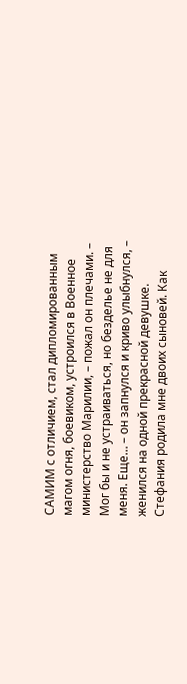САМИМ с отличием, стал дипломированным магом огня, боевиком, устроился в Военное министерство Марилии, – пожал он плечами. – Мог бы и не устраиваться, но безделье не для меня. Еще… – он запнулся и криво улыбнулся, – женился на одной прекрасной девушке. Стефания родила мне двоих сыновей. Как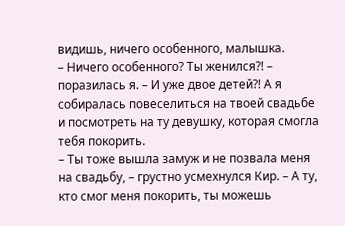видишь, ничего особенного, малышка.
– Ничего особенного? Ты женился?! – поразилась я. – И уже двое детей?! А я собиралась повеселиться на твоей свадьбе и посмотреть на ту девушку, которая смогла тебя покорить.
– Ты тоже вышла замуж и не позвала меня на свадьбу, – грустно усмехнулся Кир. – А ту, кто смог меня покорить, ты можешь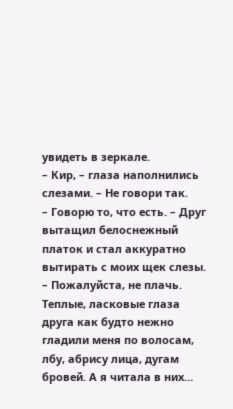увидеть в зеркале.
– Кир, – глаза наполнились слезами. – Не говори так.
– Говорю то, что есть. – Друг вытащил белоснежный платок и стал аккуратно вытирать с моих щек слезы. – Пожалуйста, не плачь.
Теплые, ласковые глаза друга как будто нежно гладили меня по волосам, лбу, абрису лица, дугам бровей. А я читала в них…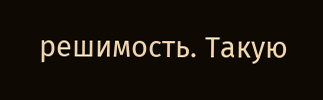решимость. Такую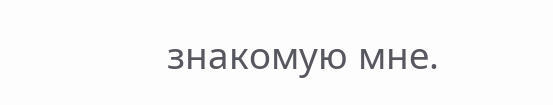знакомую мне.